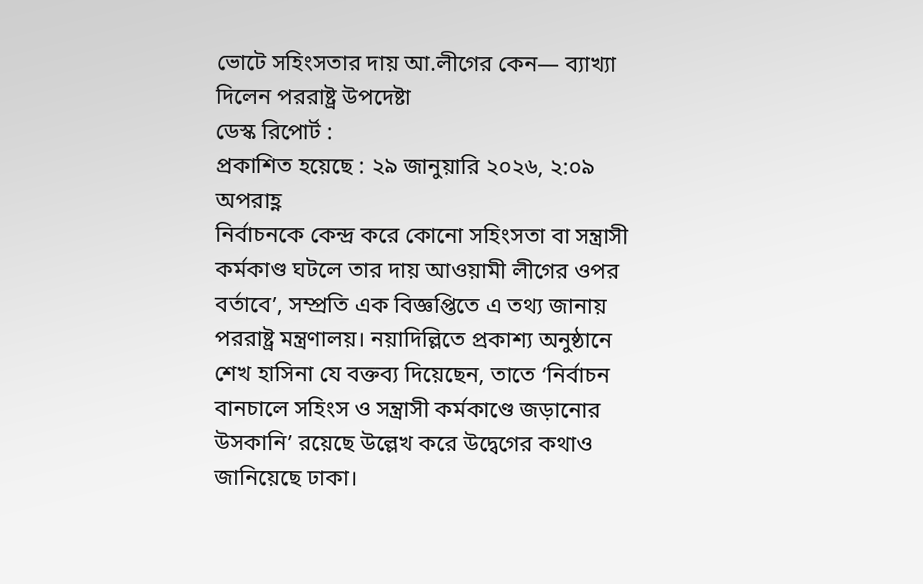ভোটে সহিংসতার দায় আ.লীগের কেন— ব্যাখ্যা দিলেন পররাষ্ট্র উপদেষ্টা
ডেস্ক রিপোর্ট :
প্রকাশিত হয়েছে : ২৯ জানুয়ারি ২০২৬, ২:০৯ অপরাহ্ণ
নির্বাচনকে কেন্দ্র করে কোনো সহিংসতা বা সন্ত্রাসী কর্মকাণ্ড ঘটলে তার দায় আওয়ামী লীগের ওপর বর্তাবে’, সম্প্রতি এক বিজ্ঞপ্তিতে এ তথ্য জানায় পররাষ্ট্র মন্ত্রণালয়। নয়াদিল্লিতে প্রকাশ্য অনুষ্ঠানে শেখ হাসিনা যে বক্তব্য দিয়েছেন, তাতে ‘নির্বাচন বানচালে সহিংস ও সন্ত্রাসী কর্মকাণ্ডে জড়ানোর উসকানি’ রয়েছে উল্লেখ করে উদ্বেগের কথাও জানিয়েছে ঢাকা।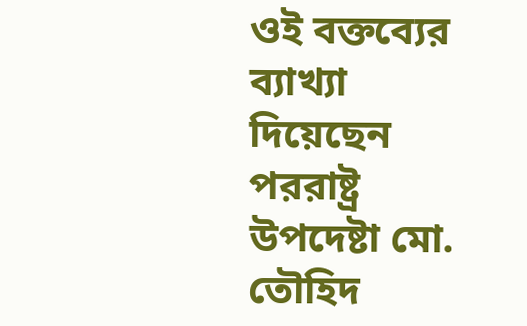ওই বক্তব্যের ব্যাখ্যা দিয়েছেন পররাষ্ট্র উপদেষ্টা মো. তৌহিদ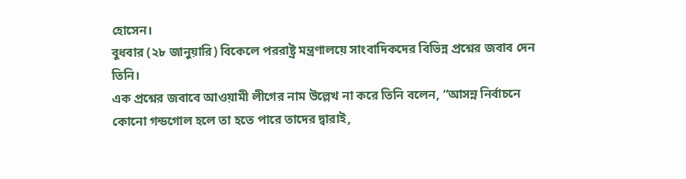হোসেন।
বুধবার (২৮ জানুয়ারি) বিকেলে পররাষ্ট্র মন্ত্রণালয়ে সাংবাদিকদের বিভিন্ন প্রশ্নের জবাব দেন তিনি।
এক প্রশ্নের জবাবে আওয়ামী লীগের নাম উল্লেখ না করে তিনি বলেন, “আসন্ন নির্বাচনে কোনো গন্ডগোল হলে তা হতে পারে তাদের দ্বারাই,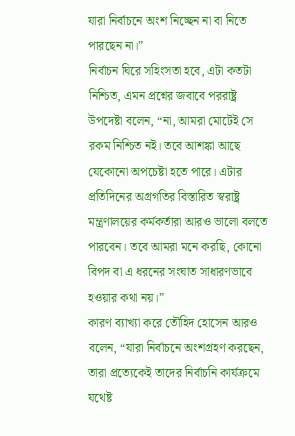যারা নির্বাচনে অংশ নিচ্ছেন না বা নিতে পারছেন না।”
নির্বাচন ঘিরে সহিংসতা হবে, এটা কতটা নিশ্চিত, এমন প্রশ্নের জবাবে পররাষ্ট্র উপদেষ্টা বলেন, “না, আমরা মোটেই সে রকম নিশ্চিত নই। তবে আশঙ্কা আছে যেকোনো অপচেষ্টা হতে পারে। এটার প্রতিদিনের অগ্রগতির বিস্তারিত স্বরাষ্ট্র মন্ত্রণালয়ের কর্মকর্তারা আরও ভালো বলতে পারবেন। তবে আমরা মনে করছি, কোনো বিপদ বা এ ধরনের সংঘাত সাধারণভাবে হওয়ার কথা নয়।”
কারণ ব্যাখ্যা করে তৌহিদ হোসেন আরও বলেন, “যারা নির্বাচনে অংশগ্রহণ করছেন, তারা প্রত্যেকেই তাদের নির্বাচনি কার্যক্রমে যথেষ্ট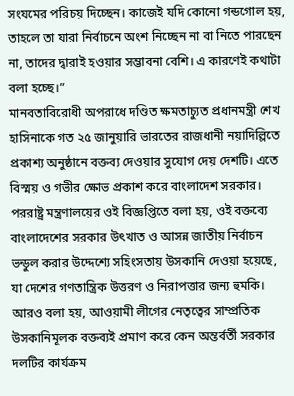সংযমের পরিচয় দিচ্ছেন। কাজেই যদি কোনো গন্ডগোল হয়, তাহলে তা যারা নির্বাচনে অংশ নিচ্ছেন না বা নিতে পারছেন না, তাদের দ্বারাই হওয়ার সম্ভাবনা বেশি। এ কারণেই কথাটা বলা হচ্ছে।”
মানবতাবিরোধী অপরাধে দণ্ডিত ক্ষমতাচ্যুত প্রধানমন্ত্রী শেখ হাসিনাকে গত ২৫ জানুয়ারি ভারতের রাজধানী নয়াদিল্লিতে প্রকাশ্য অনুষ্ঠানে বক্তব্য দেওয়ার সুযোগ দেয় দেশটি। এতে বিস্ময় ও গভীর ক্ষোভ প্রকাশ করে বাংলাদেশ সরকার।
পররাষ্ট্র মন্ত্রণালয়ের ওই বিজ্ঞপ্তিতে বলা হয়, ওই বক্তব্যে বাংলাদেশের সরকার উৎখাত ও আসন্ন জাতীয় নির্বাচন ভন্ডুল করার উদ্দেশ্যে সহিংসতায় উসকানি দেওয়া হয়েছে, যা দেশের গণতান্ত্রিক উত্তরণ ও নিরাপত্তার জন্য হুমকি।
আরও বলা হয়, আওয়ামী লীগের নেতৃত্বের সাম্প্রতিক উসকানিমূলক বক্তব্যই প্রমাণ করে কেন অন্তর্বর্তী সরকার দলটির কার্যক্রম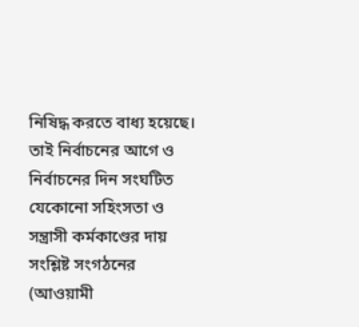নিষিদ্ধ করতে বাধ্য হয়েছে। তাই নির্বাচনের আগে ও নির্বাচনের দিন সংঘটিত যেকোনো সহিংসতা ও সন্ত্রাসী কর্মকাণ্ডের দায় সংশ্লিষ্ট সংগঠনের (আওয়ামী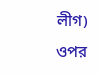লীগ) ওপর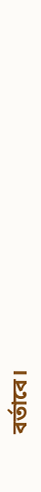বর্তাবে।